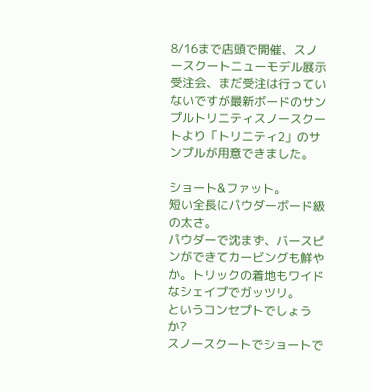8/16まで店頭で開催、スノースクートニューモデル展示受注会、まだ受注は行っていないですが最新ボードのサンプルトリニティスノースクートより「トリニティ2」のサンプルが用意できました。

ショート&ファット。
短い全長にパウダーボード級の太さ。
パウダーで沈まず、バースピンができてカービングも鮮やか。トリックの着地もワイドなシェイプでガッツリ。
というコンセプトでしょうか?
スノースクートでショートで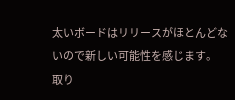太いボードはリリースがほとんどないので新しい可能性を感じます。
取り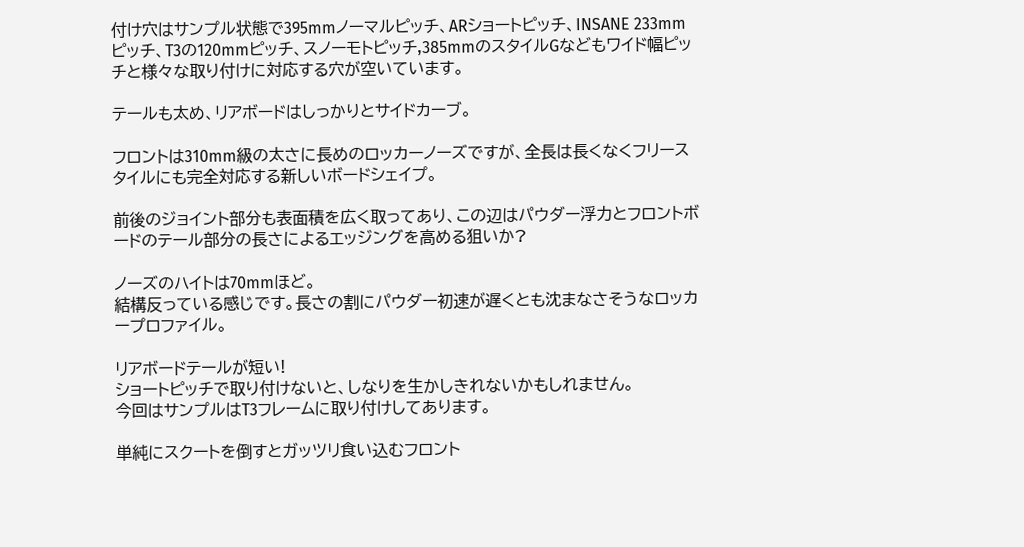付け穴はサンプル状態で395mmノーマルピッチ、ARショートピッチ、INSANE 233mmピッチ、T3の120mmピッチ、スノーモトピッチ,385mmのスタイルGなどもワイド幅ピッチと様々な取り付けに対応する穴が空いています。

テールも太め、リアボードはしっかりとサイドカーブ。

フロントは310mm級の太さに長めのロッカーノーズですが、全長は長くなくフリースタイルにも完全対応する新しいボードシェイプ。

前後のジョイント部分も表面積を広く取ってあり、この辺はパウダー浮力とフロントボードのテール部分の長さによるエッジングを高める狙いか?

ノーズのハイトは70mmほど。
結構反っている感じです。長さの割にパウダー初速が遅くとも沈まなさそうなロッカープロファイル。

リアボードテールが短い!
ショートピッチで取り付けないと、しなりを生かしきれないかもしれません。
今回はサンプルはT3フレームに取り付けしてあります。

単純にスクートを倒すとガッツリ食い込むフロント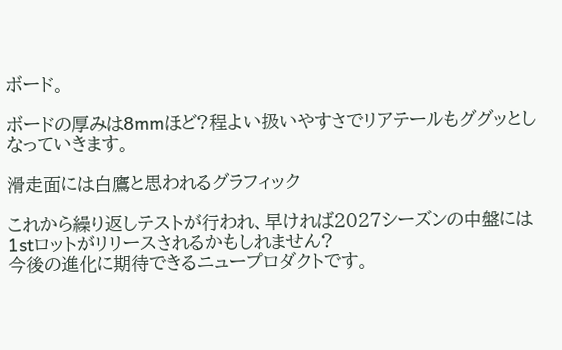ボード。

ボードの厚みは8mmほど?程よい扱いやすさでリアテールもググッとしなっていきます。

滑走面には白鷹と思われるグラフィック

これから繰り返しテストが行われ、早ければ2027シーズンの中盤には1stロットがリリースされるかもしれません?
今後の進化に期待できるニュープロダクトです。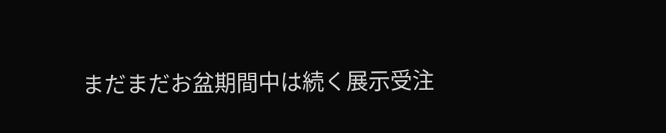まだまだお盆期間中は続く展示受注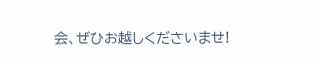会、ぜひお越しくださいませ!